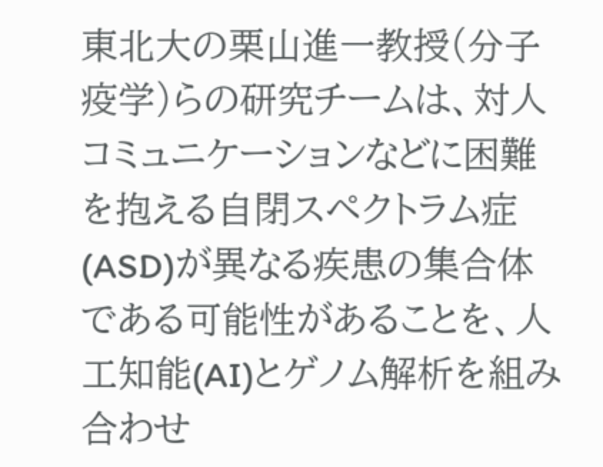東北大の栗山進一教授(分子疫学)らの研究チームは、対人コミュニケーションなどに困難を抱える自閉スペクトラム症(ASD)が異なる疾患の集合体である可能性があることを、人工知能(AI)とゲノム解析を組み合わせ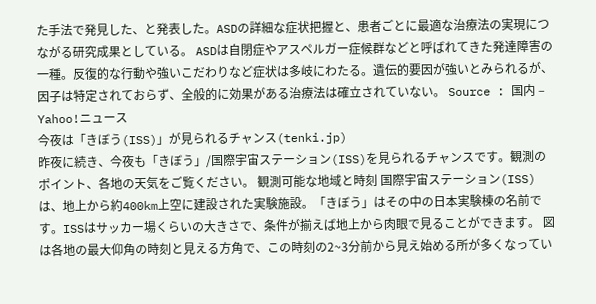た手法で発見した、と発表した。ASDの詳細な症状把握と、患者ごとに最適な治療法の実現につながる研究成果としている。 ASDは自閉症やアスペルガー症候群などと呼ばれてきた発達障害の一種。反復的な行動や強いこだわりなど症状は多岐にわたる。遺伝的要因が強いとみられるが、因子は特定されておらず、全般的に効果がある治療法は確立されていない。 Source : 国内 – Yahoo!ニュース
今夜は「きぼう(ISS)」が見られるチャンス(tenki.jp)
昨夜に続き、今夜も「きぼう」/国際宇宙ステーション(ISS)を見られるチャンスです。観測のポイント、各地の天気をご覧ください。 観測可能な地域と時刻 国際宇宙ステーション(ISS)は、地上から約400km上空に建設された実験施設。「きぼう」はその中の日本実験棟の名前です。ISSはサッカー場くらいの大きさで、条件が揃えば地上から肉眼で見ることができます。 図は各地の最大仰角の時刻と見える方角で、この時刻の2~3分前から見え始める所が多くなってい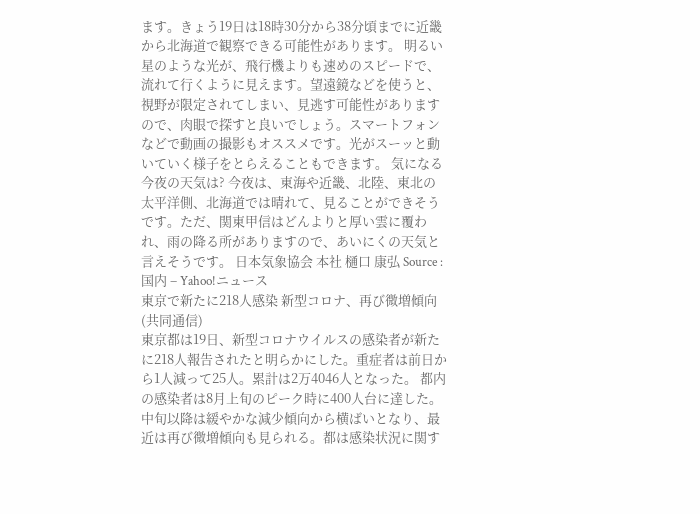ます。きょう19日は18時30分から38分頃までに近畿から北海道で観察できる可能性があります。 明るい星のような光が、飛行機よりも速めのスピードで、流れて行くように見えます。望遠鏡などを使うと、視野が限定されてしまい、見逃す可能性がありますので、肉眼で探すと良いでしょう。スマートフォンなどで動画の撮影もオススメです。光がスーッと動いていく様子をとらえることもできます。 気になる今夜の天気は? 今夜は、東海や近畿、北陸、東北の太平洋側、北海道では晴れて、見ることができそうです。ただ、関東甲信はどんよりと厚い雲に覆われ、雨の降る所がありますので、あいにくの天気と言えそうです。 日本気象協会 本社 樋口 康弘 Source : 国内 – Yahoo!ニュース
東京で新たに218人感染 新型コロナ、再び微増傾向(共同通信)
東京都は19日、新型コロナウイルスの感染者が新たに218人報告されたと明らかにした。重症者は前日から1人減って25人。累計は2万4046人となった。 都内の感染者は8月上旬のピーク時に400人台に達した。中旬以降は緩やかな減少傾向から横ばいとなり、最近は再び微増傾向も見られる。都は感染状況に関す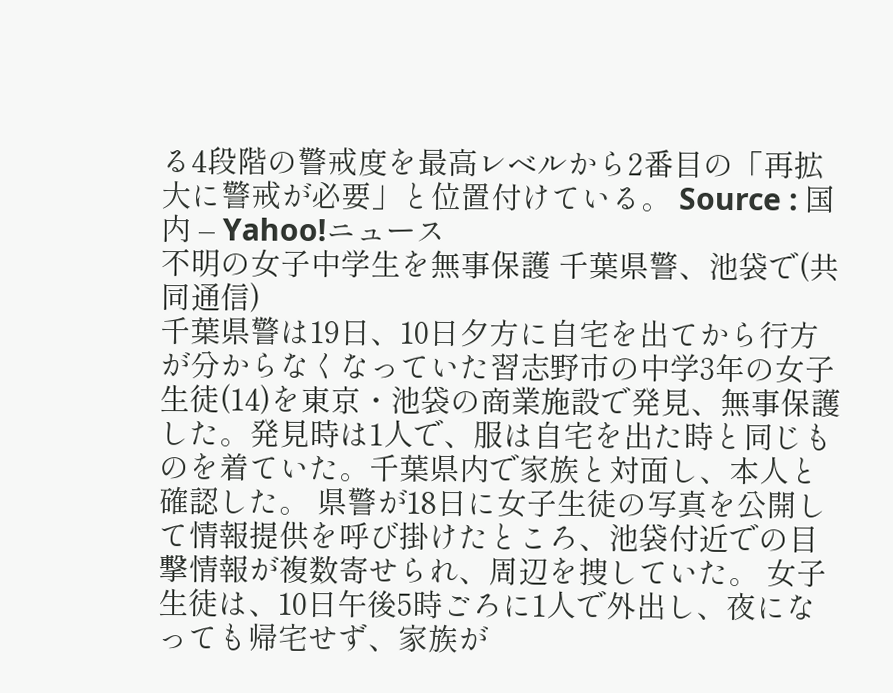る4段階の警戒度を最高レベルから2番目の「再拡大に警戒が必要」と位置付けている。 Source : 国内 – Yahoo!ニュース
不明の女子中学生を無事保護 千葉県警、池袋で(共同通信)
千葉県警は19日、10日夕方に自宅を出てから行方が分からなくなっていた習志野市の中学3年の女子生徒(14)を東京・池袋の商業施設で発見、無事保護した。発見時は1人で、服は自宅を出た時と同じものを着ていた。千葉県内で家族と対面し、本人と確認した。 県警が18日に女子生徒の写真を公開して情報提供を呼び掛けたところ、池袋付近での目撃情報が複数寄せられ、周辺を捜していた。 女子生徒は、10日午後5時ごろに1人で外出し、夜になっても帰宅せず、家族が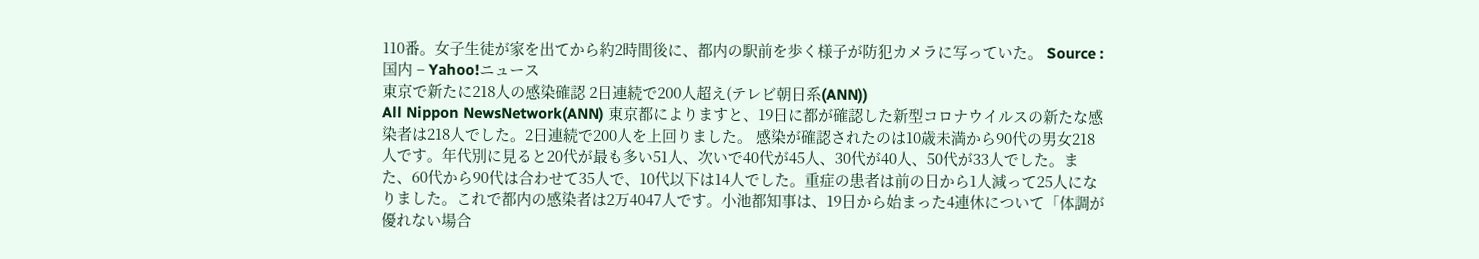110番。女子生徒が家を出てから約2時間後に、都内の駅前を歩く様子が防犯カメラに写っていた。 Source : 国内 – Yahoo!ニュース
東京で新たに218人の感染確認 2日連続で200人超え(テレビ朝日系(ANN))
All Nippon NewsNetwork(ANN) 東京都によりますと、19日に都が確認した新型コロナウイルスの新たな感染者は218人でした。2日連続で200人を上回りました。 感染が確認されたのは10歳未満から90代の男女218人です。年代別に見ると20代が最も多い51人、次いで40代が45人、30代が40人、50代が33人でした。また、60代から90代は合わせて35人で、10代以下は14人でした。重症の患者は前の日から1人減って25人になりました。これで都内の感染者は2万4047人です。小池都知事は、19日から始まった4連休について「体調が優れない場合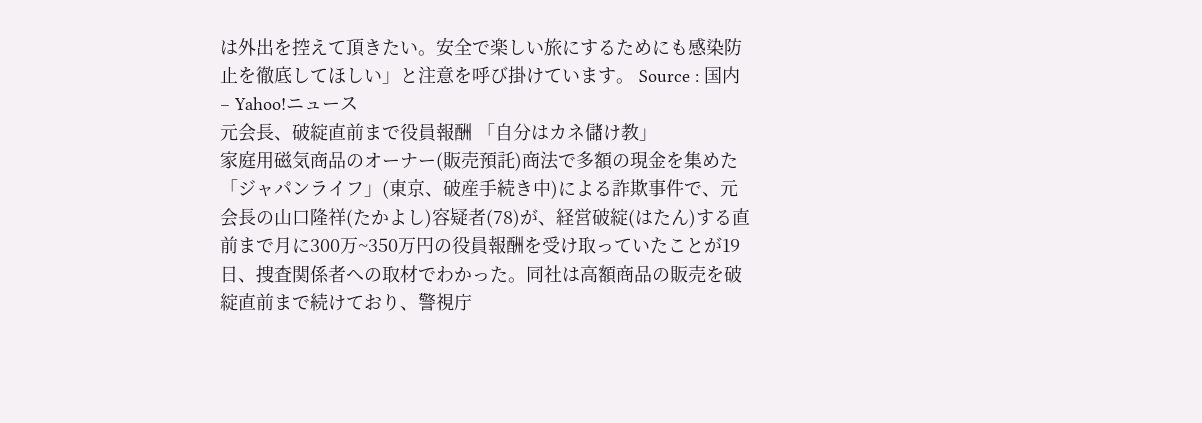は外出を控えて頂きたい。安全で楽しい旅にするためにも感染防止を徹底してほしい」と注意を呼び掛けています。 Source : 国内 – Yahoo!ニュース
元会長、破綻直前まで役員報酬 「自分はカネ儲け教」
家庭用磁気商品のオーナー(販売預託)商法で多額の現金を集めた「ジャパンライフ」(東京、破産手続き中)による詐欺事件で、元会長の山口隆祥(たかよし)容疑者(78)が、経営破綻(はたん)する直前まで月に300万~350万円の役員報酬を受け取っていたことが19日、捜査関係者への取材でわかった。同社は高額商品の販売を破綻直前まで続けており、警視庁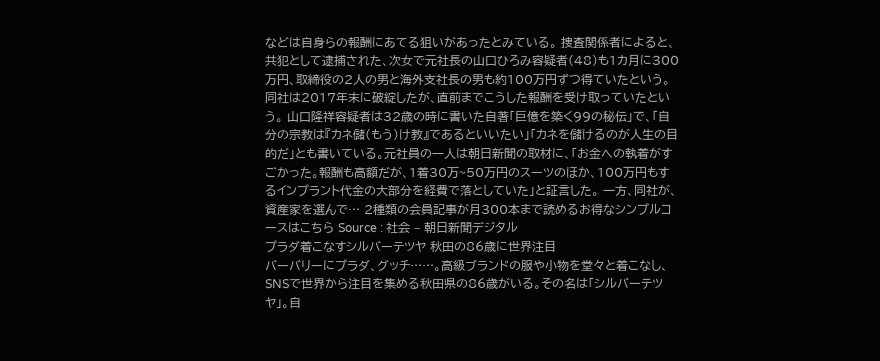などは自身らの報酬にあてる狙いがあったとみている。 捜査関係者によると、共犯として逮捕された、次女で元社長の山口ひろみ容疑者(48)も1カ月に300万円、取締役の2人の男と海外支社長の男も約100万円ずつ得ていたという。同社は2017年末に破綻したが、直前までこうした報酬を受け取っていたという。 山口隆祥容疑者は32歳の時に書いた自著「巨億を築く99の秘伝」で、「自分の宗教は『カネ儲(もう)け教』であるといいたい」「カネを儲けるのが人生の目的だ」とも書いている。元社員の一人は朝日新聞の取材に、「お金への執着がすごかった。報酬も高額だが、1着30万~50万円のスーツのほか、100万円もするインプラント代金の大部分を経費で落としていた」と証言した。 一方、同社が、資産家を選んで… 2種類の会員記事が月300本まで読めるお得なシンプルコースはこちら Source : 社会 – 朝日新聞デジタル
プラダ着こなすシルバーテツヤ 秋田の86歳に世界注目
バーバリーにプラダ、グッチ……。高級ブランドの服や小物を堂々と着こなし、SNSで世界から注目を集める秋田県の86歳がいる。その名は「シルバーテツヤ」。自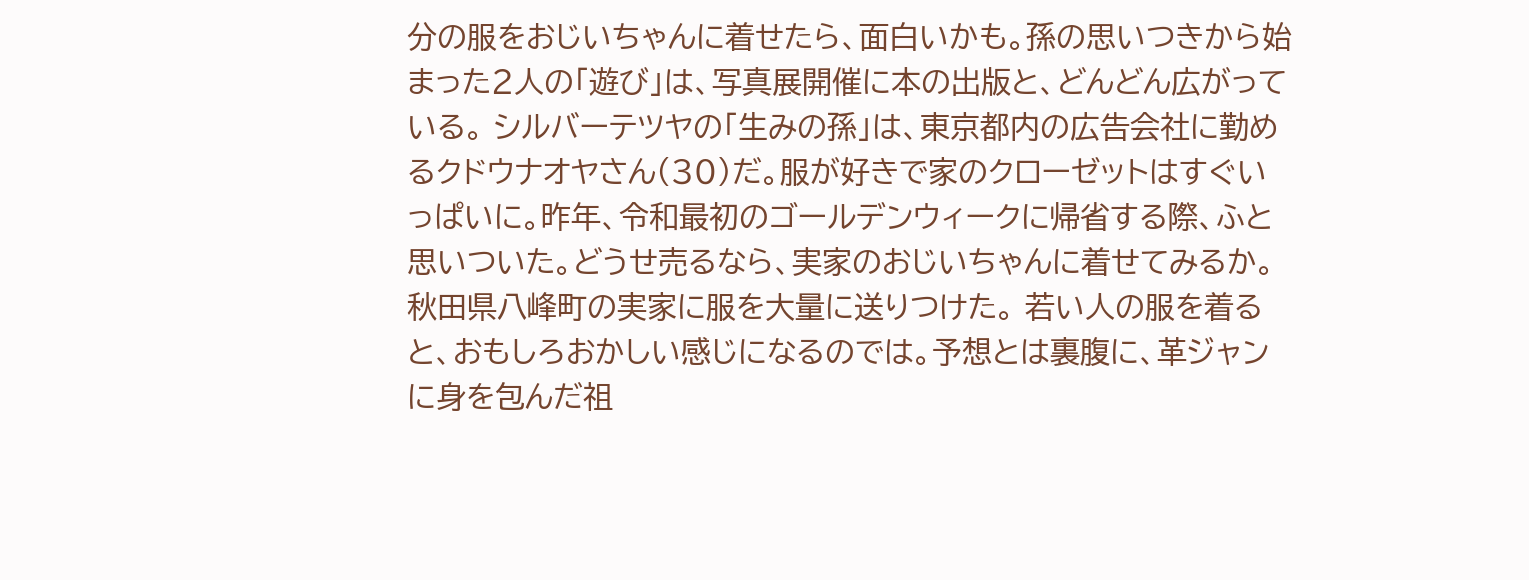分の服をおじいちゃんに着せたら、面白いかも。孫の思いつきから始まった2人の「遊び」は、写真展開催に本の出版と、どんどん広がっている。 シルバーテツヤの「生みの孫」は、東京都内の広告会社に勤めるクドウナオヤさん(30)だ。服が好きで家のクローゼットはすぐいっぱいに。昨年、令和最初のゴールデンウィークに帰省する際、ふと思いついた。どうせ売るなら、実家のおじいちゃんに着せてみるか。秋田県八峰町の実家に服を大量に送りつけた。 若い人の服を着ると、おもしろおかしい感じになるのでは。予想とは裏腹に、革ジャンに身を包んだ祖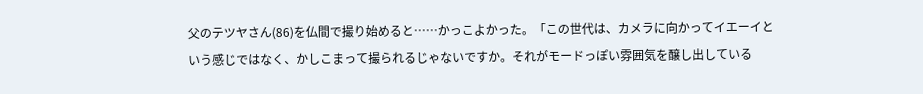父のテツヤさん(86)を仏間で撮り始めると……かっこよかった。「この世代は、カメラに向かってイエーイという感じではなく、かしこまって撮られるじゃないですか。それがモードっぽい雰囲気を醸し出している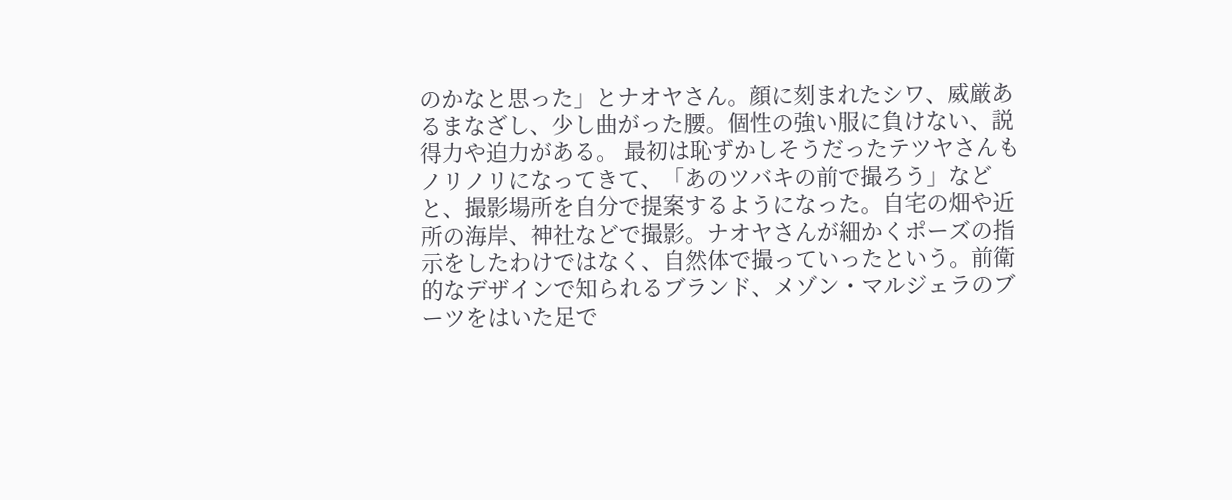のかなと思った」とナオヤさん。顔に刻まれたシワ、威厳あるまなざし、少し曲がった腰。個性の強い服に負けない、説得力や迫力がある。 最初は恥ずかしそうだったテツヤさんもノリノリになってきて、「あのツバキの前で撮ろう」などと、撮影場所を自分で提案するようになった。自宅の畑や近所の海岸、神社などで撮影。ナオヤさんが細かくポーズの指示をしたわけではなく、自然体で撮っていったという。前衛的なデザインで知られるブランド、メゾン・マルジェラのブーツをはいた足で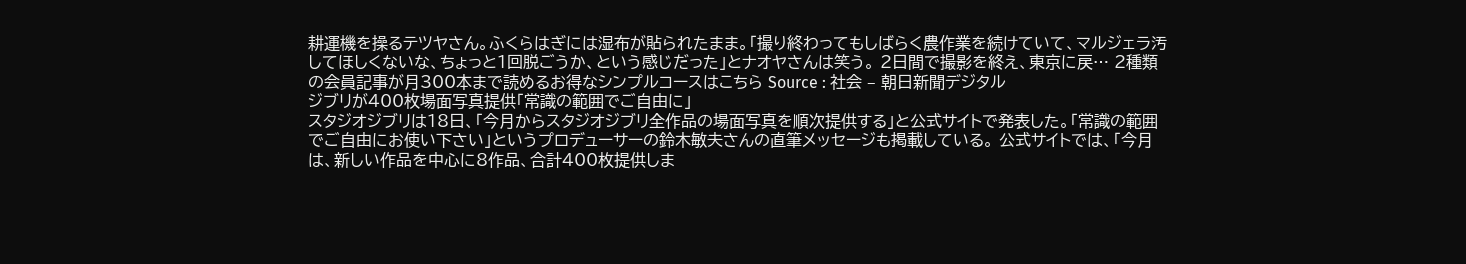耕運機を操るテツヤさん。ふくらはぎには湿布が貼られたまま。「撮り終わってもしばらく農作業を続けていて、マルジェラ汚してほしくないな、ちょっと1回脱ごうか、という感じだった」とナオヤさんは笑う。 2日間で撮影を終え、東京に戻… 2種類の会員記事が月300本まで読めるお得なシンプルコースはこちら Source : 社会 – 朝日新聞デジタル
ジブリが400枚場面写真提供「常識の範囲でご自由に」
スタジオジブリは18日、「今月からスタジオジブリ全作品の場面写真を順次提供する」と公式サイトで発表した。「常識の範囲でご自由にお使い下さい」というプロデューサーの鈴木敏夫さんの直筆メッセージも掲載している。 公式サイトでは、「今月は、新しい作品を中心に8作品、合計400枚提供しま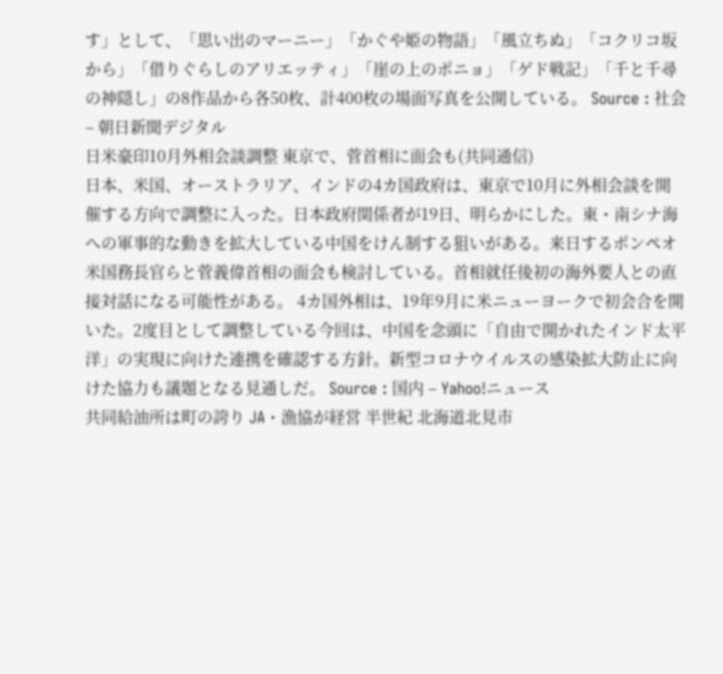す」として、「思い出のマーニー」「かぐや姫の物語」「風立ちぬ」「コクリコ坂から」「借りぐらしのアリエッティ」「崖の上のポニョ」「ゲド戦記」「千と千尋の神隠し」の8作品から各50枚、計400枚の場面写真を公開している。 Source : 社会 – 朝日新聞デジタル
日米豪印10月外相会談調整 東京で、菅首相に面会も(共同通信)
日本、米国、オーストラリア、インドの4カ国政府は、東京で10月に外相会談を開催する方向で調整に入った。日本政府関係者が19日、明らかにした。東・南シナ海への軍事的な動きを拡大している中国をけん制する狙いがある。来日するポンペオ米国務長官らと菅義偉首相の面会も検討している。首相就任後初の海外要人との直接対話になる可能性がある。 4カ国外相は、19年9月に米ニューヨークで初会合を開いた。2度目として調整している今回は、中国を念頭に「自由で開かれたインド太平洋」の実現に向けた連携を確認する方針。新型コロナウイルスの感染拡大防止に向けた協力も議題となる見通しだ。 Source : 国内 – Yahoo!ニュース
共同給油所は町の誇り JA・漁協が経営 半世紀 北海道北見市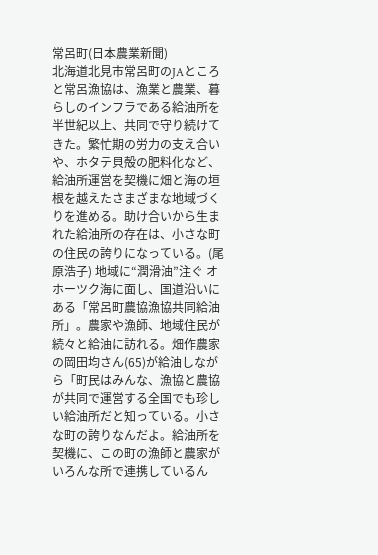常呂町(日本農業新聞)
北海道北見市常呂町のJAところと常呂漁協は、漁業と農業、暮らしのインフラである給油所を半世紀以上、共同で守り続けてきた。繁忙期の労力の支え合いや、ホタテ貝殻の肥料化など、給油所運営を契機に畑と海の垣根を越えたさまざまな地域づくりを進める。助け合いから生まれた給油所の存在は、小さな町の住民の誇りになっている。(尾原浩子) 地域に“潤滑油”注ぐ オホーツク海に面し、国道沿いにある「常呂町農協漁協共同給油所」。農家や漁師、地域住民が続々と給油に訪れる。畑作農家の岡田均さん(65)が給油しながら「町民はみんな、漁協と農協が共同で運営する全国でも珍しい給油所だと知っている。小さな町の誇りなんだよ。給油所を契機に、この町の漁師と農家がいろんな所で連携しているん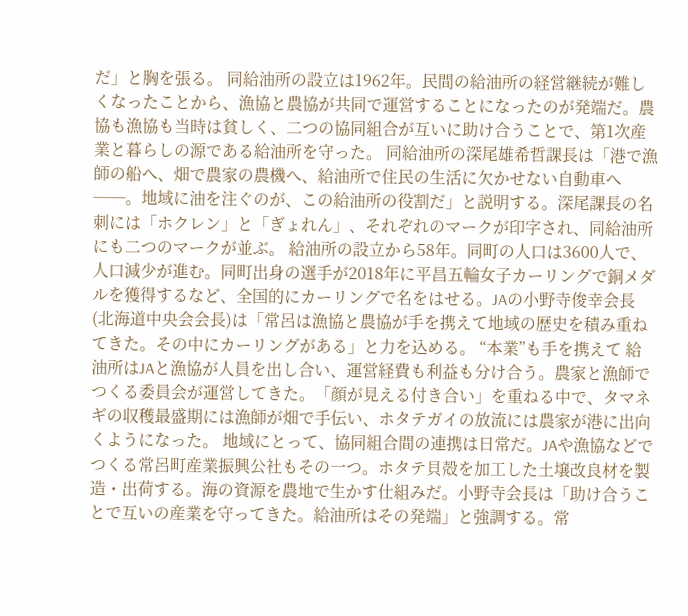だ」と胸を張る。 同給油所の設立は1962年。民間の給油所の経営継続が難しくなったことから、漁協と農協が共同で運営することになったのが発端だ。農協も漁協も当時は貧しく、二つの協同組合が互いに助け合うことで、第1次産業と暮らしの源である給油所を守った。 同給油所の深尾雄希哲課長は「港で漁師の船へ、畑で農家の農機へ、給油所で住民の生活に欠かせない自動車へ──。地域に油を注ぐのが、この給油所の役割だ」と説明する。深尾課長の名刺には「ホクレン」と「ぎょれん」、それぞれのマークが印字され、同給油所にも二つのマークが並ぶ。 給油所の設立から58年。同町の人口は3600人で、人口減少が進む。同町出身の選手が2018年に平昌五輪女子カーリングで銅メダルを獲得するなど、全国的にカーリングで名をはせる。JAの小野寺俊幸会長(北海道中央会会長)は「常呂は漁協と農協が手を携えて地域の歴史を積み重ねてきた。その中にカーリングがある」と力を込める。 “本業”も手を携えて 給油所はJAと漁協が人員を出し合い、運営経費も利益も分け合う。農家と漁師でつくる委員会が運営してきた。「顔が見える付き合い」を重ねる中で、タマネギの収穫最盛期には漁師が畑で手伝い、ホタテガイの放流には農家が港に出向くようになった。 地域にとって、協同組合間の連携は日常だ。JAや漁協などでつくる常呂町産業振興公社もその一つ。ホタテ貝殻を加工した土壌改良材を製造・出荷する。海の資源を農地で生かす仕組みだ。小野寺会長は「助け合うことで互いの産業を守ってきた。給油所はその発端」と強調する。常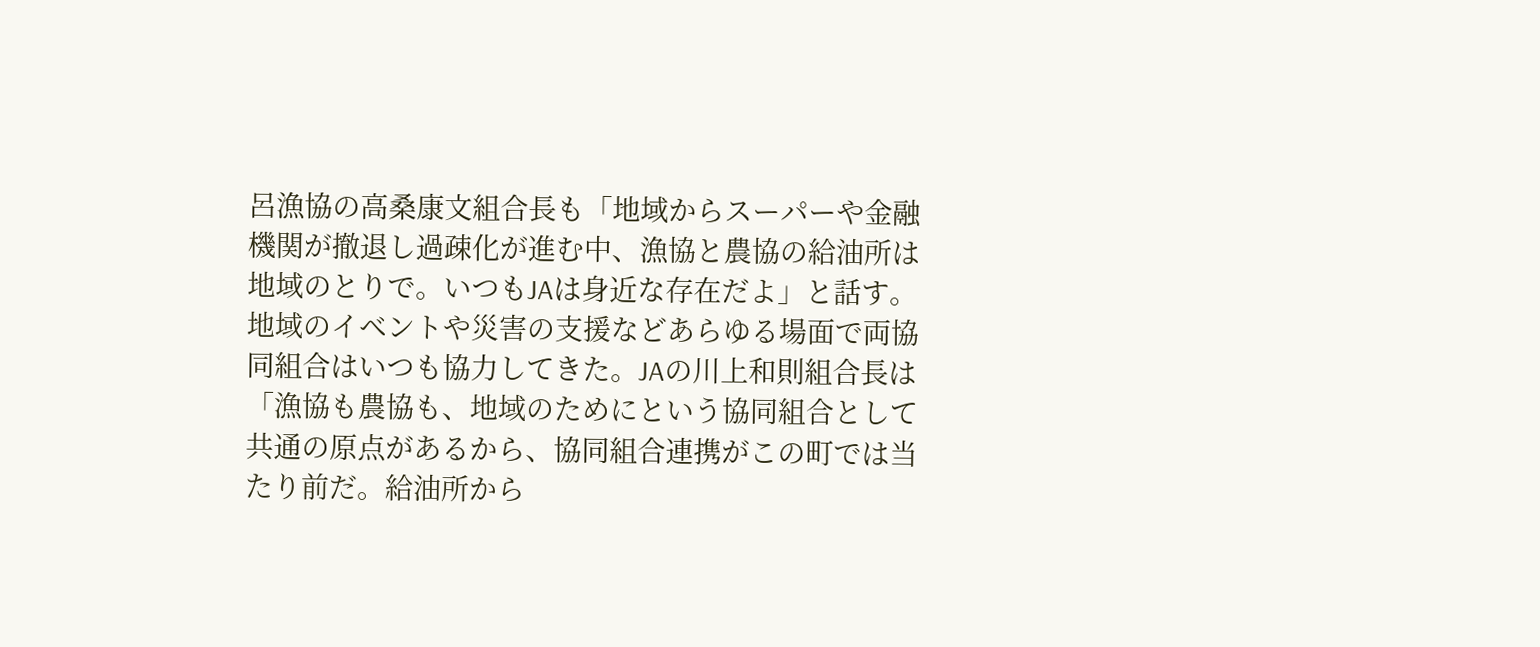呂漁協の高桑康文組合長も「地域からスーパーや金融機関が撤退し過疎化が進む中、漁協と農協の給油所は地域のとりで。いつもJAは身近な存在だよ」と話す。 地域のイベントや災害の支援などあらゆる場面で両協同組合はいつも協力してきた。JAの川上和則組合長は「漁協も農協も、地域のためにという協同組合として共通の原点があるから、協同組合連携がこの町では当たり前だ。給油所から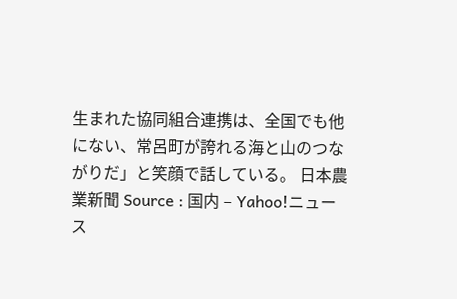生まれた協同組合連携は、全国でも他にない、常呂町が誇れる海と山のつながりだ」と笑顔で話している。 日本農業新聞 Source : 国内 – Yahoo!ニュース